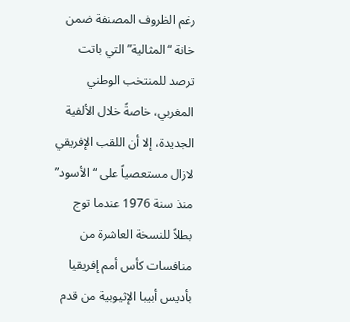رغم الظروف المصنفة ضمن خانة “المثالية” التي باتت ترصد للمنتخب الوطني المغربي، خاصةً خلال الألفية الجديدة، إلا أن اللقب الإفريقي لازال مستعصياً على “الأسود” منذ سنة 1976 عندما توج بطلاً للنسخة العاشرة من منافسات كأس أمم إفريقيا بأديس أبيبا الإثيوبية من قدم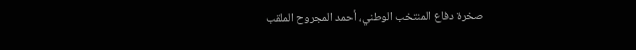صخرة دفاع المنتخب الوطني، أحمد المجروح الملقب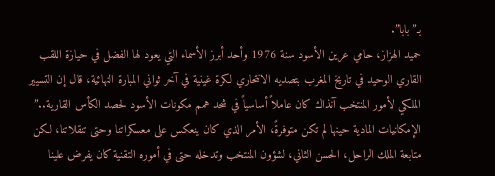بـ”بابا”.
حميد الهزاز، حامي عرين الأسود سنة 1976 وأحد أبرز الأسماء التي يعود لها الفضل في حيازة اللقب القاري الوحيد في تاريخ المغرب بتصديه الانتحاري لكرة غينية في آخر ثواني المبارة النهائية، قال إن التسيير الملكي لأمور المنتخب آنذاك كان عاملاً أساسياً في شحد همم مكونات الأسود لحصد الكأس القارية..” الإمكانيات المادية حينها لم تكن متوفرةً، الأمر الذي كان ينعكس على معسكراتنا وحتى تنقلاتنا، لكن متابعة الملك الراحل، الحسن الثاني، لشؤون المنتخب وتدخله حتى في أموره التقنية كان يفرض علينا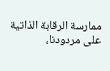ممارسة الرقابة الذاتية على مردودنا،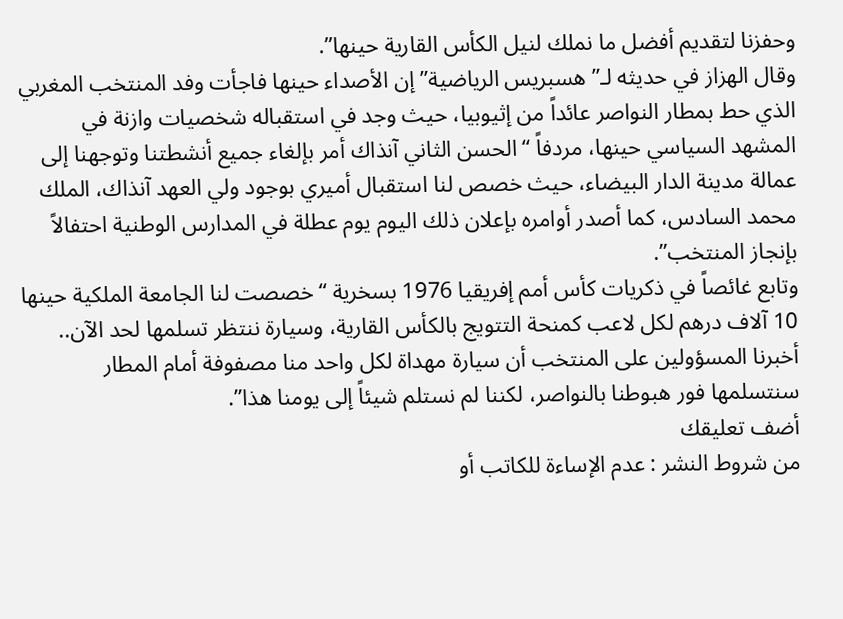وحفزنا لتقديم أفضل ما نملك لنيل الكأس القارية حينها”.
وقال الهزاز في حديثه لـ”هسبريس الرياضية” إن الأصداء حينها فاجأت وفد المنتخب المغربي الذي حط بمطار النواصر عائداً من إثيوبيا، حيث وجد في استقباله شخصيات وازنة في المشهد السياسي حينها، مردفاً “الحسن الثاني آنذاك أمر بإلغاء جميع أنشطتنا وتوجهنا إلى عمالة مدينة الدار البيضاء، حيث خصص لنا استقبال أميري بوجود ولي العهد آنذاك، الملك محمد السادس، كما أصدر أوامره بإعلان ذلك اليوم يوم عطلة في المدارس الوطنية احتفالاً بإنجاز المنتخب”.
وتابع غائصاً في ذكريات كأس أمم إفريقيا 1976 بسخرية “خصصت لنا الجامعة الملكية حينها 10 آلاف درهم لكل لاعب كمنحة التتويج بالكأس القارية، وسيارة ننتظر تسلمها لحد الآن.. أخبرنا المسؤولين على المنتخب أن سيارة مهداة لكل واحد منا مصفوفة أمام المطار سنتسلمها فور هبوطنا بالنواصر، لكننا لم نستلم شيئاً إلى يومنا هذا”.
أضف تعليقك
من شروط النشر : عدم الإساءة للكاتب أو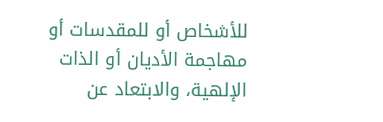للأشخاص أو للمقدسات أو مهاجمة الأديان أو الذات الإلهية، والابتعاد عن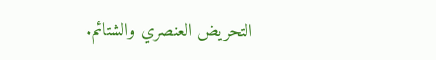التحريض العنصري والشتائم.